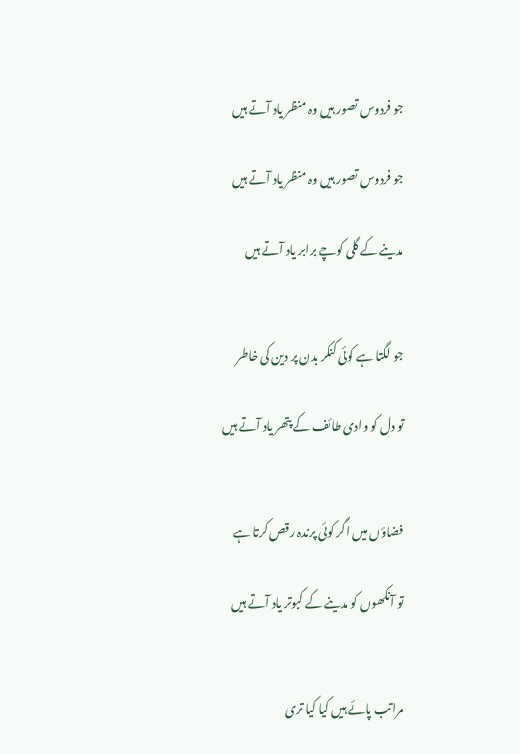جو فردوس تصور ہیں وہ منظر یاد آتے ہیں

جو فردوس تصور ہیں وہ منظر یاد آتے ہیں

مدینے کے گلی کوچے برابر یاد آتے ہیں


جو لگتا ہے کوئی کنکر بدن پر دین کی خاطر

تو دل کو وادی طائف کے پتھر یاد آتے ہیں


فضاؤں میں اگر کوئی پرندہ رقص کرتا ہے

تو آنکھوں کو مدینے کے کبوتر یاد آتے ہیں


مراتب پائے ہیں کیا کیا تری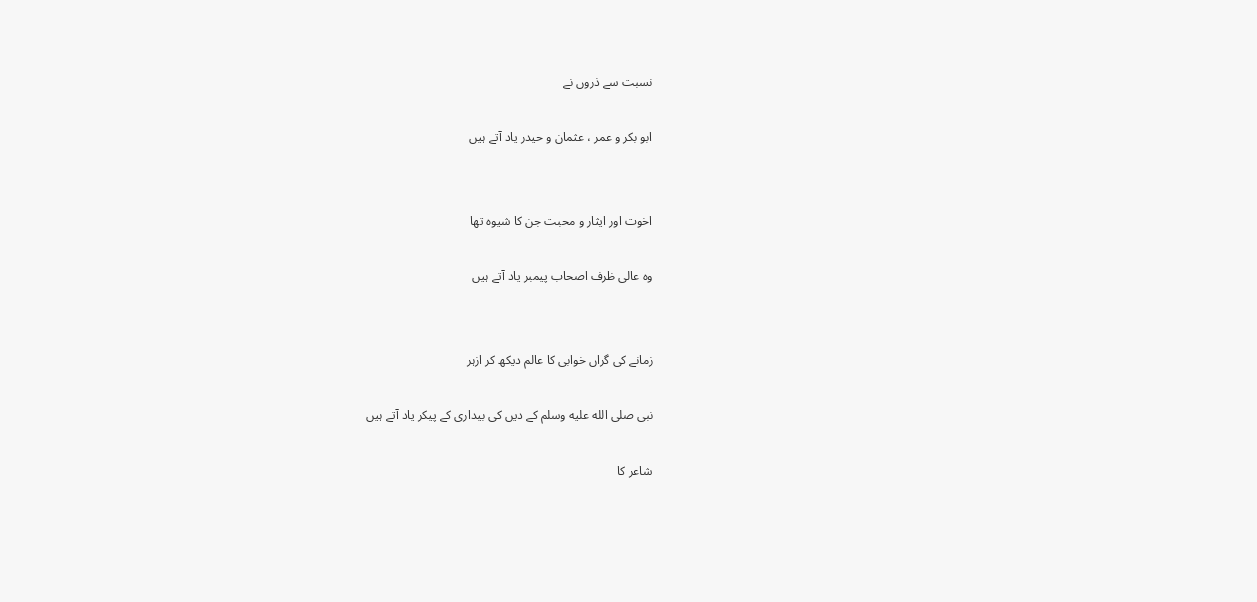نسبت سے ذروں نے

ابو بکر و عمر ، عثمان و حیدر یاد آتے ہیں


اخوت اور ایثار و محبت جن کا شیوہ تھا

وہ عالی ظرف اصحاب پیمبر یاد آتے ہیں


زمانے کی گراں خوابی کا عالم دیکھ کر ازہر

نبی صلى الله عليه وسلم کے دیں کی بیداری کے پیکر یاد آتے ہیں

شاعر کا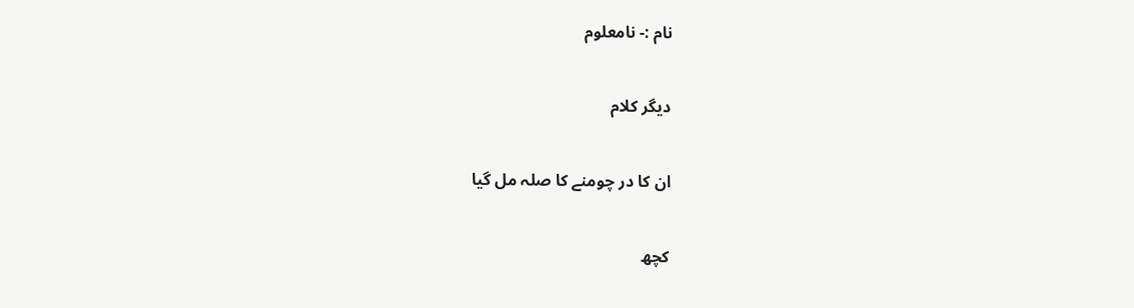نام :- نامعلوم

دیگر کلام

ان کا در چومنے کا صلہ مل گیا

کچھ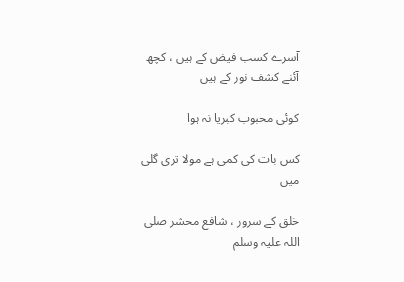آسرے کسب فیض کے ہیں ، کچھ آئنے کشف نور کے ہیں

کوئی محبوب کبریا نہ ہوا

کس بات کی کمی ہے مولا تری گلی میں

خلق کے سرور ، شافع محشر صلی اللہ علیہ وسلم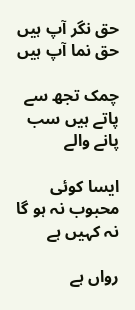حق نگر آپ ہیں حق نما آپ ہیں

چمک تجھ سے پاتے ہیں سب پانے والے

ایسا کوئی محبوب نہ ہو گا نہ کہیں ہے

رواں ہے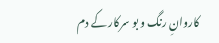کاروانِ رنگ و بو سرکار کے دم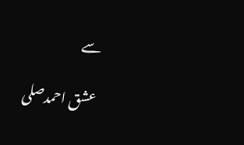سے

عشق احمدصلى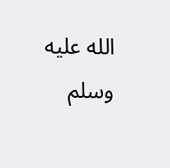الله عليه وسلم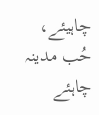چاہیئے، حُب مدینہ چاہئے